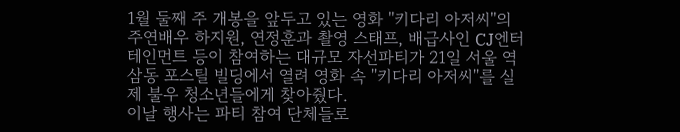1월 둘째 주 개봉을 앞두고 있는 영화 ''키다리 아저씨''의 주연배우 하지원, 연정훈과 촬영 스태프, 배급사인 CJ엔터테인먼트 등이 참여하는 대규모 자선파티가 21일 서울 역삼동 포스틸 빌딩에서 열려 영화 속 ''키다리 아저씨''를 실제 불우 청소년들에게 찾아줬다.
이날 행사는 파티 참여 단체들로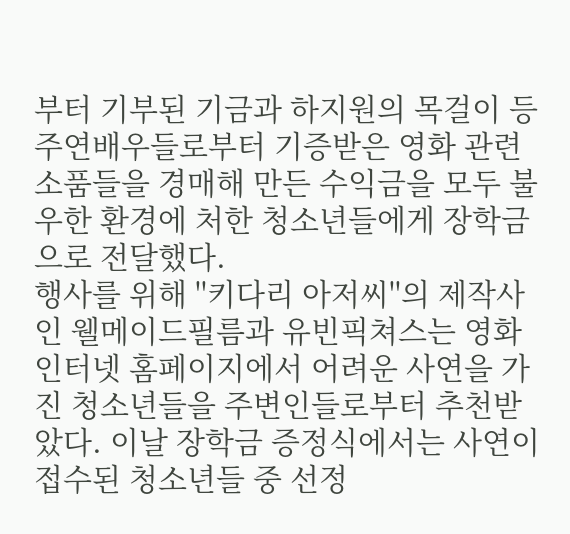부터 기부된 기금과 하지원의 목걸이 등 주연배우들로부터 기증받은 영화 관련 소품들을 경매해 만든 수익금을 모두 불우한 환경에 처한 청소년들에게 장학금으로 전달했다.
행사를 위해 ''키다리 아저씨''의 제작사인 웰메이드필름과 유빈픽쳐스는 영화 인터넷 홈페이지에서 어려운 사연을 가진 청소년들을 주변인들로부터 추천받았다. 이날 장학금 증정식에서는 사연이 접수된 청소년들 중 선정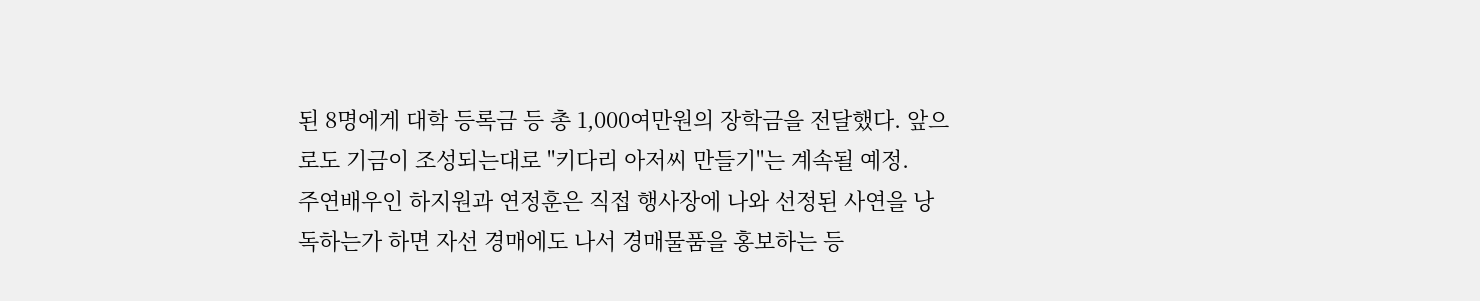된 8명에게 대학 등록금 등 총 1,000여만원의 장학금을 전달했다. 앞으로도 기금이 조성되는대로 ''키다리 아저씨 만들기''는 계속될 예정.
주연배우인 하지원과 연정훈은 직접 행사장에 나와 선정된 사연을 낭독하는가 하면 자선 경매에도 나서 경매물품을 홍보하는 등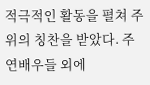적극적인 활동을 펼쳐 주위의 칭찬을 받았다. 주연배우들 외에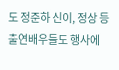도 정준하 신이, 정상 등 출연배우들도 행사에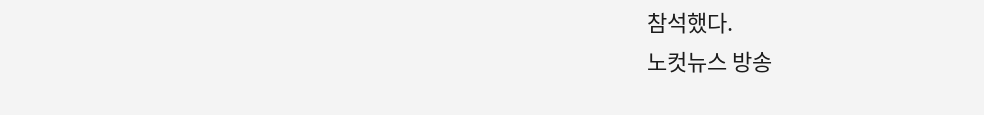참석했다.
노컷뉴스 방송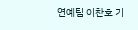연예팀 이찬호 기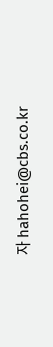자 hahohei@cbs.co.kr